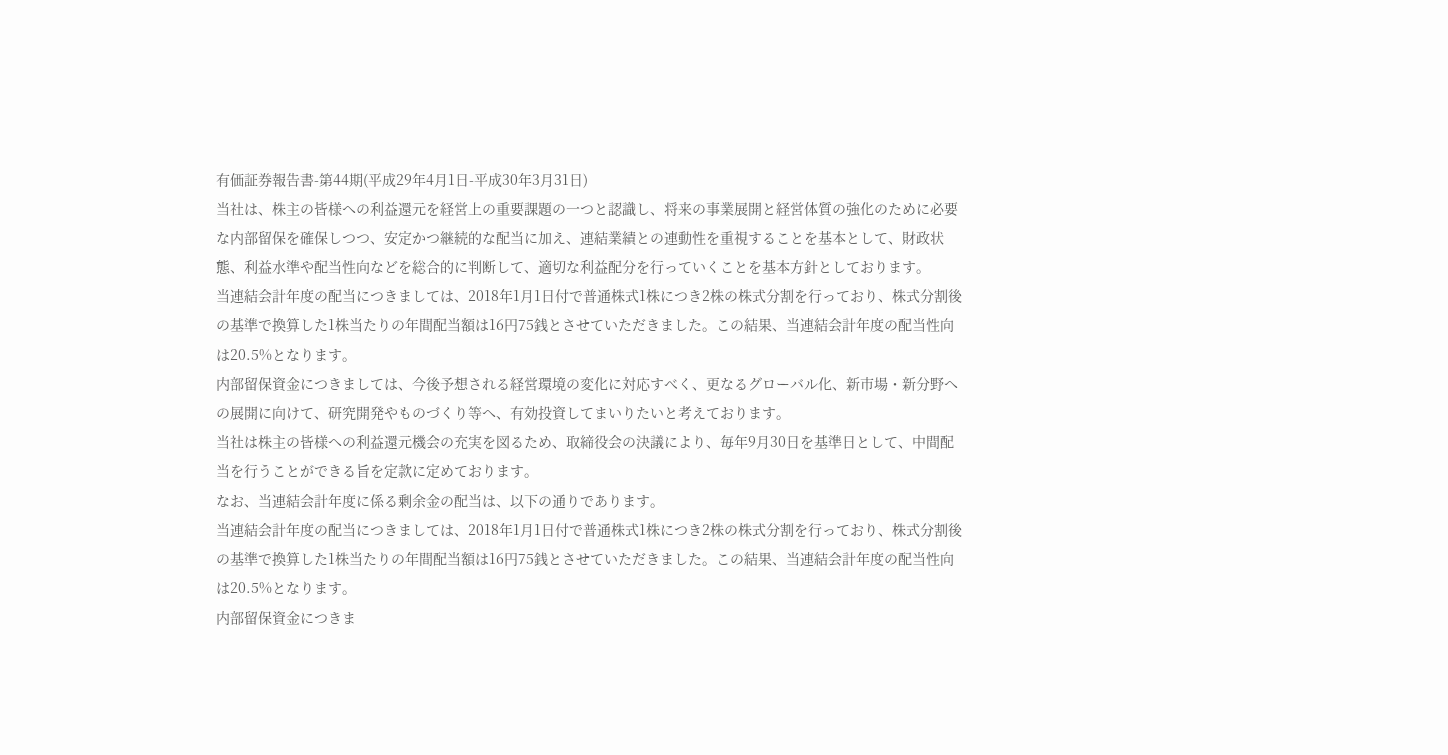有価証券報告書-第44期(平成29年4月1日-平成30年3月31日)
当社は、株主の皆様への利益還元を経営上の重要課題の一つと認識し、将来の事業展開と経営体質の強化のために必要な内部留保を確保しつつ、安定かつ継続的な配当に加え、連結業績との連動性を重視することを基本として、財政状態、利益水準や配当性向などを総合的に判断して、適切な利益配分を行っていくことを基本方針としております。
当連結会計年度の配当につきましては、2018年1月1日付で普通株式1株につき2株の株式分割を行っており、株式分割後の基準で換算した1株当たりの年間配当額は16円75銭とさせていただきました。この結果、当連結会計年度の配当性向は20.5%となります。
内部留保資金につきましては、今後予想される経営環境の変化に対応すべく、更なるグローバル化、新市場・新分野への展開に向けて、研究開発やものづくり等へ、有効投資してまいりたいと考えております。
当社は株主の皆様への利益還元機会の充実を図るため、取締役会の決議により、毎年9月30日を基準日として、中間配当を行うことができる旨を定款に定めております。
なお、当連結会計年度に係る剰余金の配当は、以下の通りであります。
当連結会計年度の配当につきましては、2018年1月1日付で普通株式1株につき2株の株式分割を行っており、株式分割後の基準で換算した1株当たりの年間配当額は16円75銭とさせていただきました。この結果、当連結会計年度の配当性向は20.5%となります。
内部留保資金につきま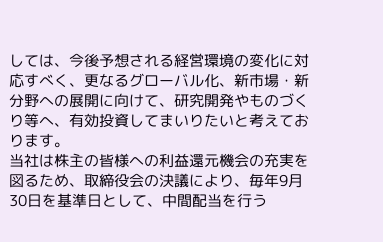しては、今後予想される経営環境の変化に対応すべく、更なるグローバル化、新市場・新分野への展開に向けて、研究開発やものづくり等へ、有効投資してまいりたいと考えております。
当社は株主の皆様への利益還元機会の充実を図るため、取締役会の決議により、毎年9月30日を基準日として、中間配当を行う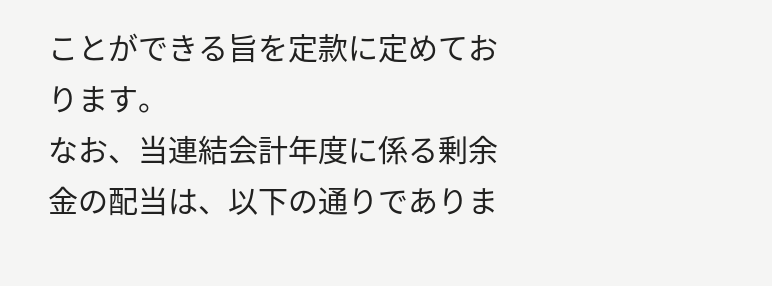ことができる旨を定款に定めております。
なお、当連結会計年度に係る剰余金の配当は、以下の通りでありま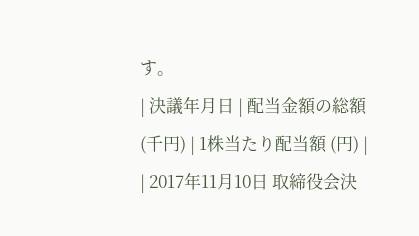す。
| 決議年月日 | 配当金額の総額 (千円) | 1株当たり配当額 (円) |
| 2017年11月10日 取締役会決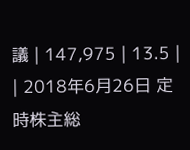議 | 147,975 | 13.5 |
| 2018年6月26日 定時株主総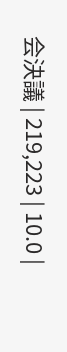会決議 | 219,223 | 10.0 |